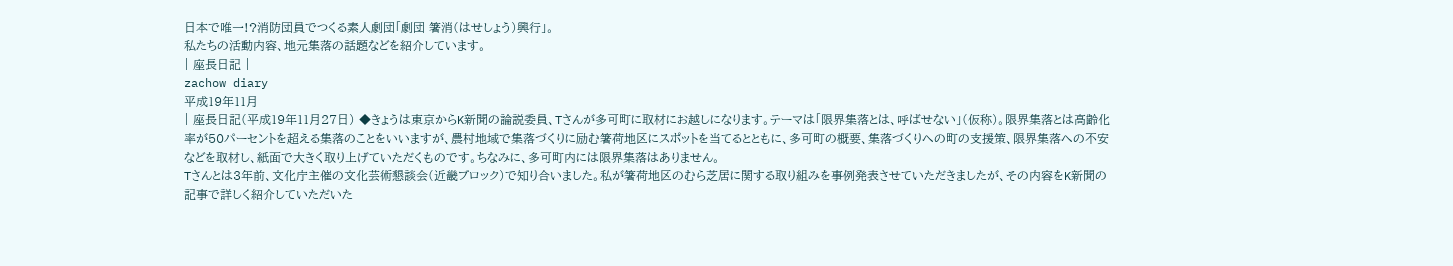日本で唯一!?消防団員でつくる素人劇団「劇団 箸消(はせしょう)興行」。
私たちの活動内容、地元集落の話題などを紹介しています。
| 座長日記 |
zachow diary
平成19年11月
| 座長日記(平成19年11月27日) ◆きょうは東京からK新聞の論説委員、Tさんが多可町に取材にお越しになります。テーマは「限界集落とは、呼ばせない」(仮称)。限界集落とは高齢化率が50パーセントを超える集落のことをいいますが、農村地域で集落づくりに励む箸荷地区にスポットを当てるとともに、多可町の概要、集落づくりへの町の支援策、限界集落への不安などを取材し、紙面で大きく取り上げていただくものです。ちなみに、多可町内には限界集落はありません。
Tさんとは3年前、文化庁主催の文化芸術懇談会(近畿ブロック)で知り合いました。私が箸荷地区のむら芝居に関する取り組みを事例発表させていただきましたが、その内容をK新聞の記事で詳しく紹介していただいた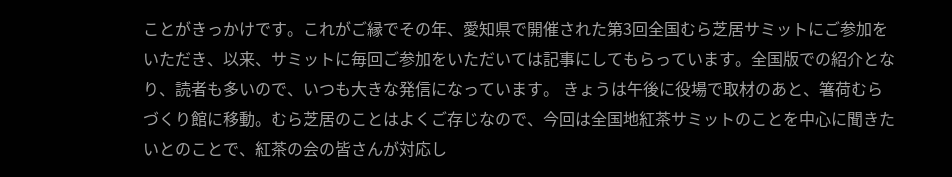ことがきっかけです。これがご縁でその年、愛知県で開催された第3回全国むら芝居サミットにご参加をいただき、以来、サミットに毎回ご参加をいただいては記事にしてもらっています。全国版での紹介となり、読者も多いので、いつも大きな発信になっています。 きょうは午後に役場で取材のあと、箸荷むらづくり館に移動。むら芝居のことはよくご存じなので、今回は全国地紅茶サミットのことを中心に聞きたいとのことで、紅茶の会の皆さんが対応し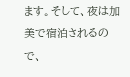ます。そして、夜は加美で宿泊されるので、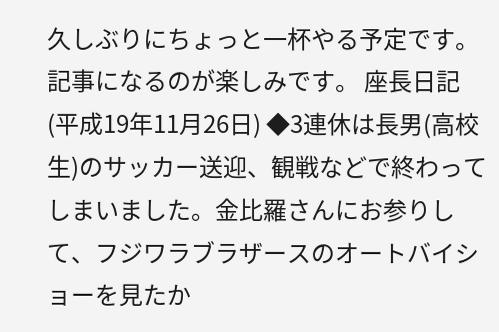久しぶりにちょっと一杯やる予定です。記事になるのが楽しみです。 座長日記(平成19年11月26日) ◆3連休は長男(高校生)のサッカー送迎、観戦などで終わってしまいました。金比羅さんにお参りして、フジワラブラザースのオートバイショーを見たか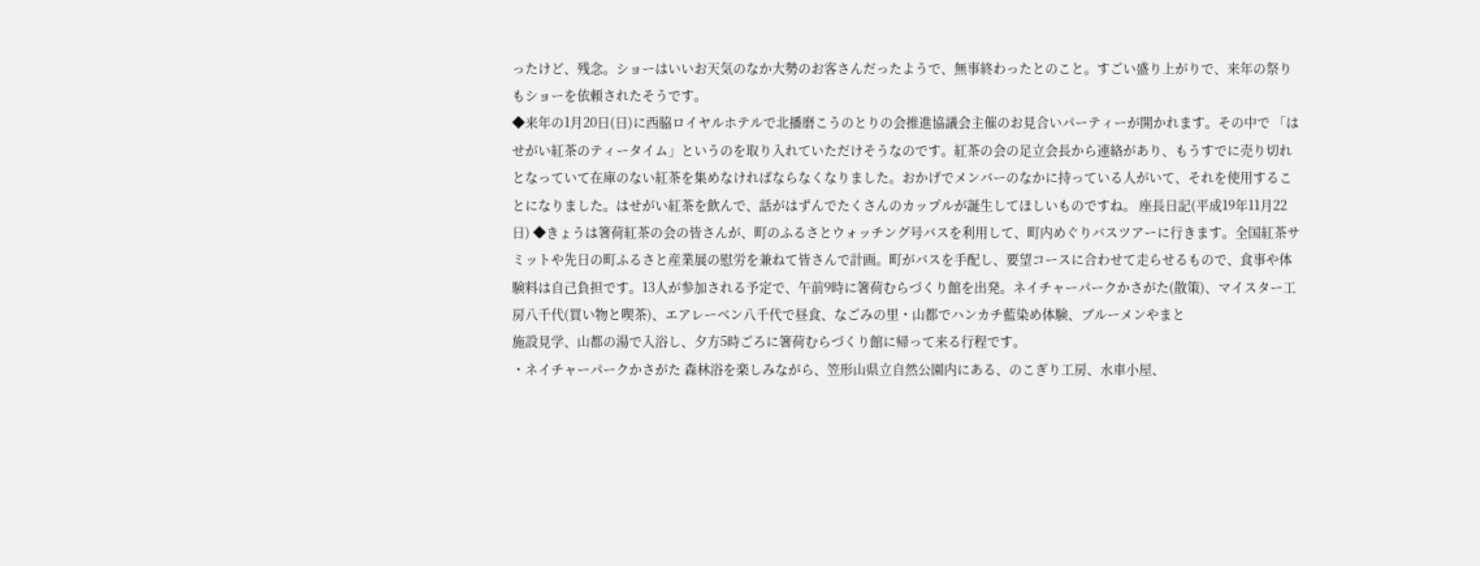ったけど、残念。ショーはいいお天気のなか大勢のお客さんだったようで、無事終わったとのこと。すごい盛り上がりで、来年の祭りもショーを依頼されたそうです。
◆来年の1月20日(日)に西脇ロイヤルホテルで北播磨こうのとりの会推進協議会主催のお見合いパーティーが開かれます。その中で 「はせがい紅茶のティータイム」というのを取り入れていただけそうなのです。紅茶の会の足立会長から連絡があり、もうすでに売り切れとなっていて在庫のない紅茶を集めなければならなくなりました。おかげでメンバーのなかに持っている人がいて、それを使用することになりました。はせがい紅茶を飲んで、話がはずんでたくさんのカップルが誕生してほしいものですね。 座長日記(平成19年11月22日) ◆きょうは箸荷紅茶の会の皆さんが、町のふるさとウォッチング号バスを利用して、町内めぐりバスツアーに行きます。全国紅茶サミットや先日の町ふるさと産業展の慰労を兼ねて皆さんで計画。町がバスを手配し、要望コースに合わせて走らせるもので、食事や体験料は自己負担です。13人が参加される予定で、午前9時に箸荷むらづくり館を出発。ネイチャーパークかさがた(散策)、マイスター工房八千代(買い物と喫茶)、エアレーベン八千代で昼食、なごみの里・山都でハンカチ藍染め体験、ブルーメンやまと
施設見学、山都の湯で入浴し、夕方5時ごろに箸荷むらづくり館に帰って来る行程です。
・ネイチャーパークかさがた 森林浴を楽しみながら、笠形山県立自然公園内にある、のこぎり工房、水車小屋、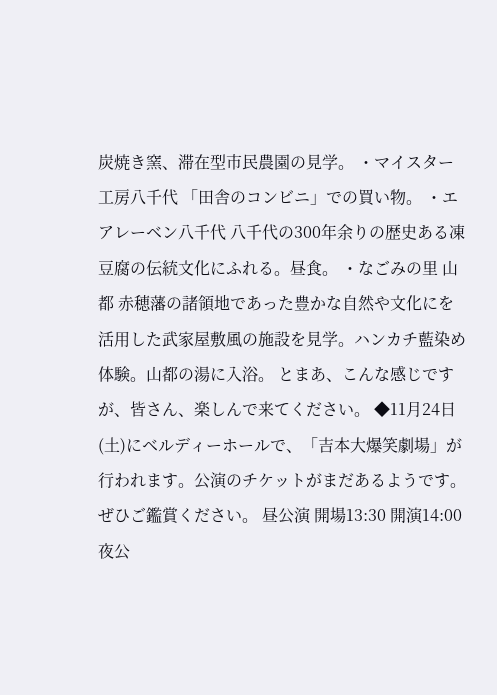炭焼き窯、滞在型市民農園の見学。 ・マイスター工房八千代 「田舎のコンビニ」での買い物。 ・エアレーベン八千代 八千代の300年余りの歴史ある凍豆腐の伝統文化にふれる。昼食。 ・なごみの里 山都 赤穂藩の諸領地であった豊かな自然や文化にを活用した武家屋敷風の施設を見学。ハンカチ藍染め体験。山都の湯に入浴。 とまあ、こんな感じですが、皆さん、楽しんで来てください。 ◆11月24日(土)にベルディーホールで、「吉本大爆笑劇場」が行われます。公演のチケットがまだあるようです。ぜひご鑑賞ください。 昼公演 開場13:30 開演14:00 夜公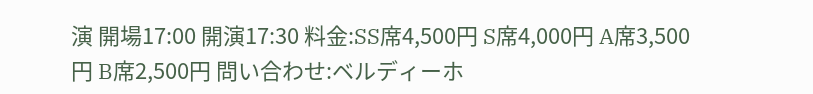演 開場17:00 開演17:30 料金:SS席4,500円 S席4,000円 A席3,500円 B席2,500円 問い合わせ:ベルディーホ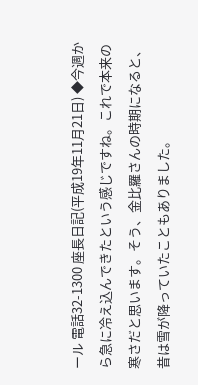ール 電話32-1300 座長日記(平成19年11月21日) ◆今週から急に冷え込んできたという感じですね。これで本来の寒さだと思います。そう、金比羅さんの時期になると、昔は雪が降っていたこともありました。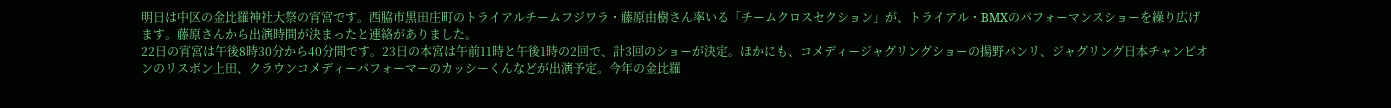明日は中区の金比羅神社大祭の宵宮です。西脇市黒田庄町のトライアルチームフジワラ・藤原由樹さん率いる「チームクロスセクション」が、トライアル・BMXのパフォーマンスショーを繰り広げます。藤原さんから出演時間が決まったと連絡がありました。
22日の宵宮は午後8時30分から40分間です。23日の本宮は午前11時と午後1時の2回で、計3回のショーが決定。ほかにも、コメディージャグリングショーの揚野バンリ、ジャグリング日本チャンピオンのリスボン上田、クラウンコメディーパフォーマーのカッシーくんなどが出演予定。今年の金比羅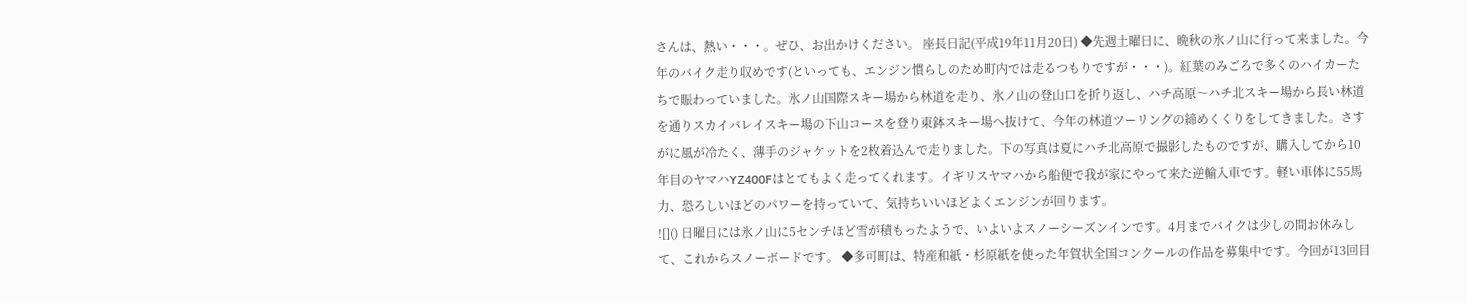さんは、熱い・・・。ぜひ、お出かけください。 座長日記(平成19年11月20日) ◆先週土曜日に、晩秋の氷ノ山に行って来ました。今年のバイク走り収めです(といっても、エンジン慣らしのため町内では走るつもりですが・・・)。紅葉のみごろで多くのハイカーたちで賑わっていました。氷ノ山国際スキー場から林道を走り、氷ノ山の登山口を折り返し、ハチ高原〜ハチ北スキー場から長い林道を通りスカイバレイスキー場の下山コースを登り東鉢スキー場へ抜けて、今年の林道ツーリングの締めくくりをしてきました。さすがに風が冷たく、薄手のジャケットを2枚着込んで走りました。下の写真は夏にハチ北高原で撮影したものですが、購入してから10年目のヤマハYZ400Fはとてもよく走ってくれます。イギリスヤマハから船便で我が家にやって来た逆輸入車です。軽い車体に55馬力、恐ろしいほどのパワーを持っていて、気持ちいいほどよくエンジンが回ります。
![]() 日曜日には氷ノ山に5センチほど雪が積もったようで、いよいよスノーシーズンインです。4月までバイクは少しの間お休みして、これからスノーボードです。 ◆多可町は、特産和紙・杉原紙を使った年賀状全国コンクールの作品を募集中です。今回が13回目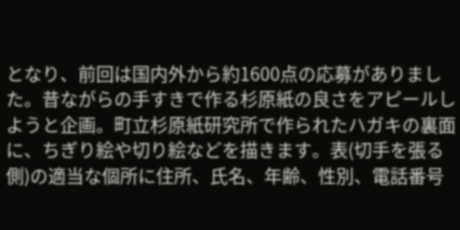となり、前回は国内外から約1600点の応募がありました。昔ながらの手すきで作る杉原紙の良さをアピールしようと企画。町立杉原紙研究所で作られたハガキの裏面に、ちぎり絵や切り絵などを描きます。表(切手を張る側)の適当な個所に住所、氏名、年齢、性別、電話番号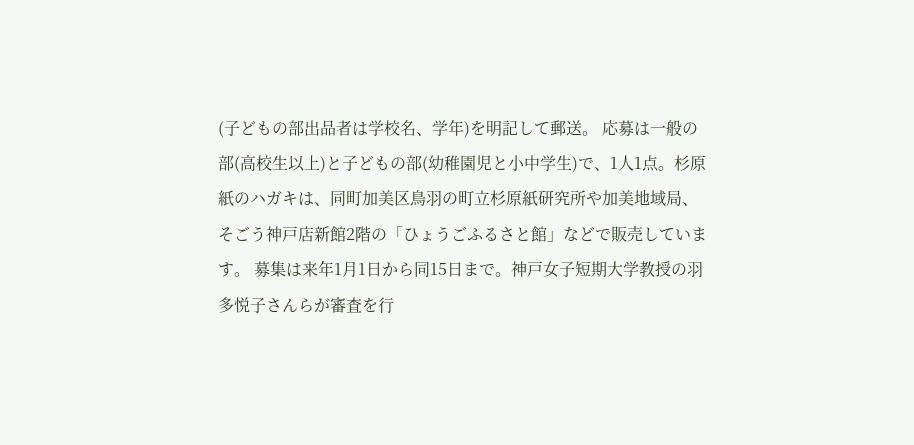(子どもの部出品者は学校名、学年)を明記して郵送。 応募は一般の部(高校生以上)と子どもの部(幼稚園児と小中学生)で、1人1点。杉原紙のハガキは、同町加美区鳥羽の町立杉原紙研究所や加美地域局、そごう神戸店新館2階の「ひょうごふるさと館」などで販売しています。 募集は来年1月1日から同15日まで。神戸女子短期大学教授の羽多悦子さんらが審査を行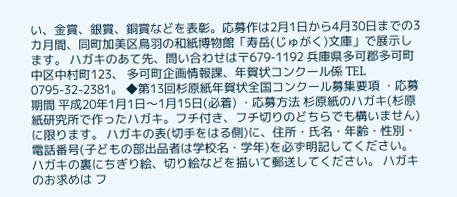い、金賞、銀賞、銅賞などを表彰。応募作は2月1日から4月30日までの3カ月間、同町加美区鳥羽の和紙博物館「寿岳(じゅがく)文庫」で展示します。 ハガキのあて先、問い合わせは〒679-1192 兵庫県多可郡多可町中区中村町123、 多可町企画情報課、年賀状コンクール係 TEL 0795-32-2381。 ◆第13回杉原紙年賀状全国コンクール募集要項 ・応募期間 平成20年1月1日〜1月15日(必着) ・応募方法 杉原紙のハガキ(杉原紙研究所で作ったハガキ。フチ付き、フチ切りのどちらでも構いません)に限ります。 ハガキの表(切手をはる側)に、住所・氏名・年齢・性別・電話番号(子どもの部出品者は学校名・学年)を必ず明記してください。ハガキの裏にちぎり絵、切り絵などを描いて郵送してください。 ハガキのお求めは フ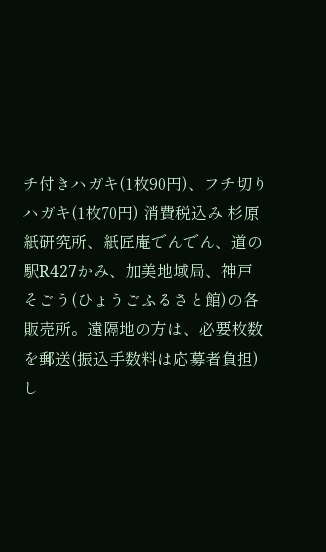チ付きハガキ(1枚90円)、フチ切りハガキ(1枚70円) 消費税込み 杉原紙研究所、紙匠庵でんでん、道の駅R427かみ、加美地域局、神戸そごう(ひょうごふるさと館)の各販売所。遠隔地の方は、必要枚数を郵送(振込手数料は応募者負担)し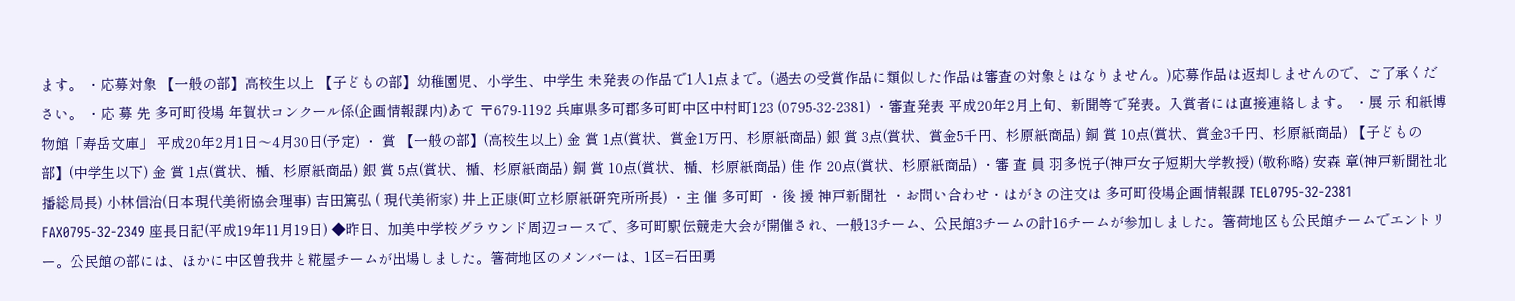ます。 ・応募対象 【一般の部】高校生以上 【子どもの部】幼稚園児、小学生、中学生 未発表の作品で1人1点まで。(過去の受賞作品に類似した作品は審査の対象とはなりません。)応募作品は返却しませんので、ご了承ください。 ・応 募 先 多可町役場 年賀状コンクール係(企画情報課内)あて 〒679-1192 兵庫県多可郡多可町中区中村町123 (0795-32-2381) ・審査発表 平成20年2月上旬、新聞等で発表。入賞者には直接連絡します。 ・展 示 和紙博物館「寿岳文庫」 平成20年2月1日〜4月30日(予定) ・ 賞 【一般の部】(高校生以上) 金 賞 1点(賞状、賞金1万円、杉原紙商品) 銀 賞 3点(賞状、賞金5千円、杉原紙商品) 銅 賞 10点(賞状、賞金3千円、杉原紙商品) 【子どもの部】(中学生以下) 金 賞 1点(賞状、楯、杉原紙商品) 銀 賞 5点(賞状、楯、杉原紙商品) 銅 賞 10点(賞状、楯、杉原紙商品) 佳 作 20点(賞状、杉原紙商品) ・審 査 員 羽多悦子(神戸女子短期大学教授) (敬称略) 安森 章(神戸新聞社北播総局長) 小林信治(日本現代美術協会理事) 吉田篤弘 ( 現代美術家) 井上正康(町立杉原紙研究所所長) ・主 催 多可町 ・後 援 神戸新聞社 ・お問い合わせ・はがきの注文は 多可町役場企画情報課 TEL0795-32-2381 FAX0795-32-2349 座長日記(平成19年11月19日) ◆昨日、加美中学校グラウンド周辺コースで、多可町駅伝競走大会が開催され、一般13チーム、公民館3チームの計16チームが参加しました。箸荷地区も公民館チームでエントリー。公民館の部には、ほかに中区曽我井と糀屋チームが出場しました。箸荷地区のメンバーは、1区=石田勇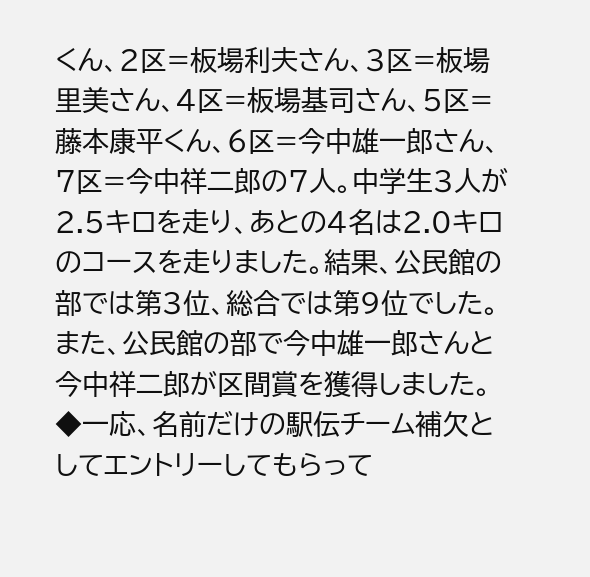くん、2区=板場利夫さん、3区=板場里美さん、4区=板場基司さん、5区=藤本康平くん、6区=今中雄一郎さん、7区=今中祥二郎の7人。中学生3人が2.5キロを走り、あとの4名は2.0キロのコースを走りました。結果、公民館の部では第3位、総合では第9位でした。また、公民館の部で今中雄一郎さんと今中祥二郎が区間賞を獲得しました。
◆一応、名前だけの駅伝チーム補欠としてエントリーしてもらって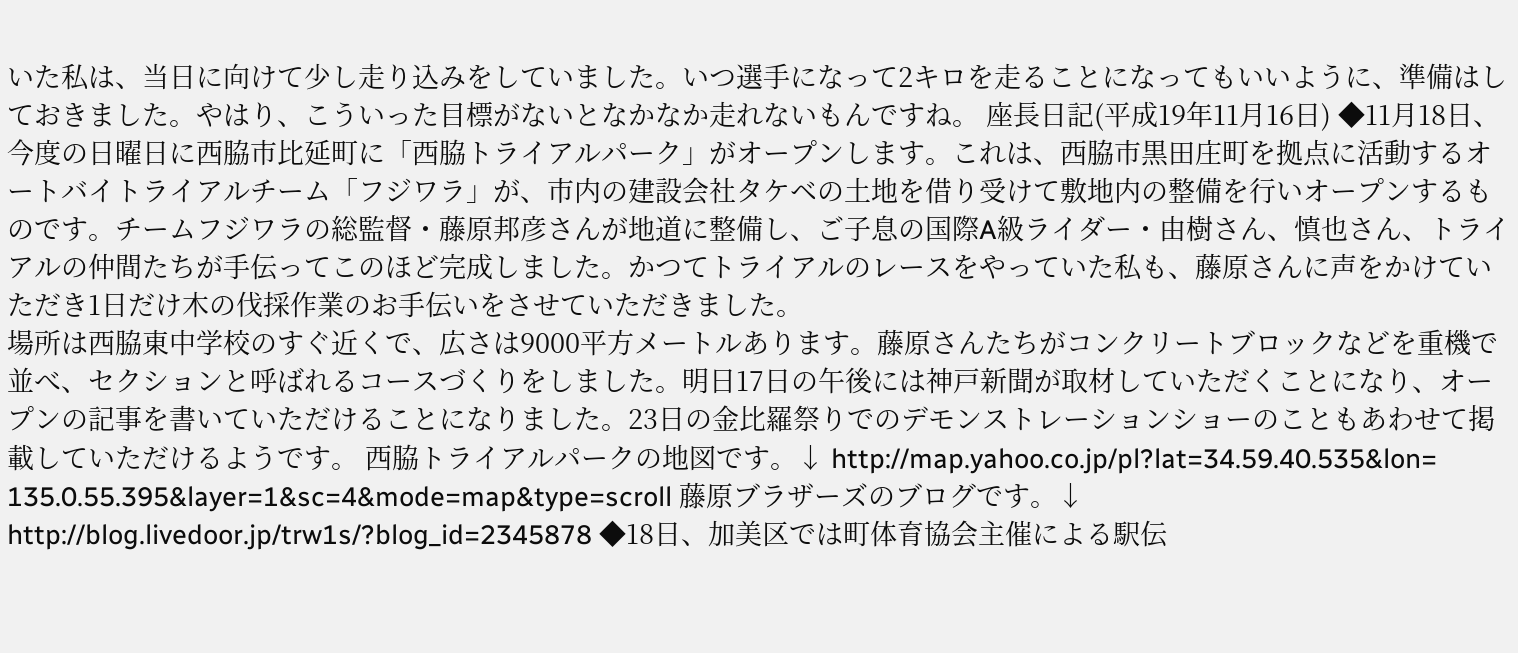いた私は、当日に向けて少し走り込みをしていました。いつ選手になって2キロを走ることになってもいいように、準備はしておきました。やはり、こういった目標がないとなかなか走れないもんですね。 座長日記(平成19年11月16日) ◆11月18日、今度の日曜日に西脇市比延町に「西脇トライアルパーク」がオープンします。これは、西脇市黒田庄町を拠点に活動するオートバイトライアルチーム「フジワラ」が、市内の建設会社タケベの土地を借り受けて敷地内の整備を行いオープンするものです。チームフジワラの総監督・藤原邦彦さんが地道に整備し、ご子息の国際A級ライダー・由樹さん、慎也さん、トライアルの仲間たちが手伝ってこのほど完成しました。かつてトライアルのレースをやっていた私も、藤原さんに声をかけていただき1日だけ木の伐採作業のお手伝いをさせていただきました。
場所は西脇東中学校のすぐ近くで、広さは9000平方メートルあります。藤原さんたちがコンクリートブロックなどを重機で並べ、セクションと呼ばれるコースづくりをしました。明日17日の午後には神戸新聞が取材していただくことになり、オープンの記事を書いていただけることになりました。23日の金比羅祭りでのデモンストレーションショーのこともあわせて掲載していただけるようです。 西脇トライアルパークの地図です。↓ http://map.yahoo.co.jp/pl?lat=34.59.40.535&lon= 135.0.55.395&layer=1&sc=4&mode=map&type=scroll 藤原ブラザーズのブログです。↓ http://blog.livedoor.jp/trw1s/?blog_id=2345878 ◆18日、加美区では町体育協会主催による駅伝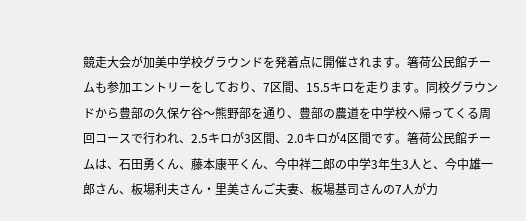競走大会が加美中学校グラウンドを発着点に開催されます。箸荷公民館チームも参加エントリーをしており、7区間、15.5キロを走ります。同校グラウンドから豊部の久保ケ谷〜熊野部を通り、豊部の農道を中学校へ帰ってくる周回コースで行われ、2.5キロが3区間、2.0キロが4区間です。箸荷公民館チームは、石田勇くん、藤本康平くん、今中祥二郎の中学3年生3人と、今中雄一郎さん、板場利夫さん・里美さんご夫妻、板場基司さんの7人が力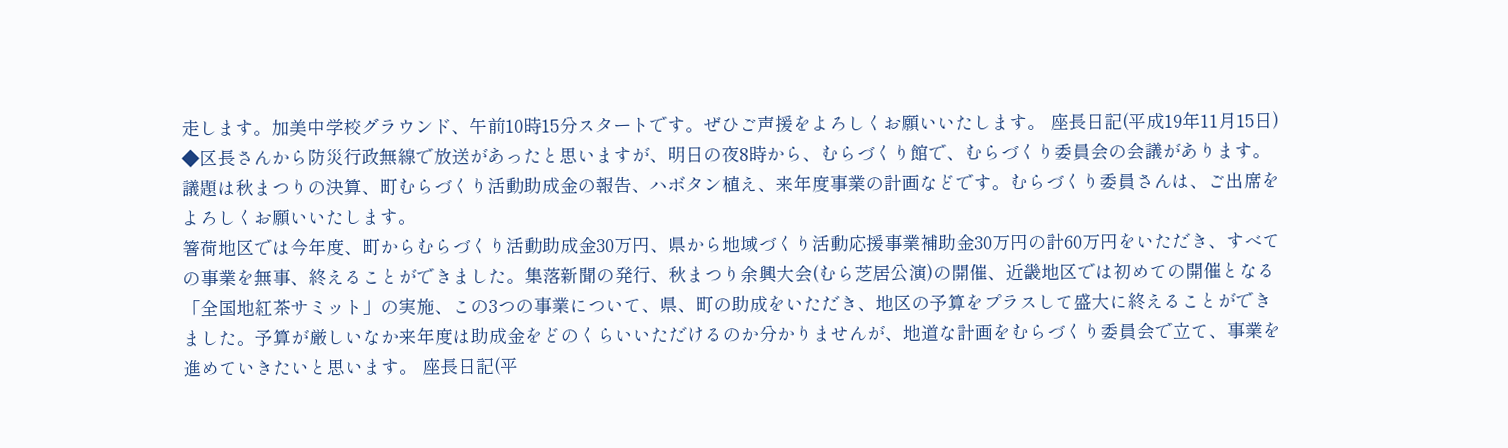走します。加美中学校グラウンド、午前10時15分スタートです。ぜひご声援をよろしくお願いいたします。 座長日記(平成19年11月15日) ◆区長さんから防災行政無線で放送があったと思いますが、明日の夜8時から、むらづくり館で、むらづくり委員会の会議があります。議題は秋まつりの決算、町むらづくり活動助成金の報告、ハボタン植え、来年度事業の計画などです。むらづくり委員さんは、ご出席をよろしくお願いいたします。
箸荷地区では今年度、町からむらづくり活動助成金30万円、県から地域づくり活動応援事業補助金30万円の計60万円をいただき、すべての事業を無事、終えることができました。集落新聞の発行、秋まつり余興大会(むら芝居公演)の開催、近畿地区では初めての開催となる「全国地紅茶サミット」の実施、この3つの事業について、県、町の助成をいただき、地区の予算をプラスして盛大に終えることができました。予算が厳しいなか来年度は助成金をどのくらいいただけるのか分かりませんが、地道な計画をむらづくり委員会で立て、事業を進めていきたいと思います。 座長日記(平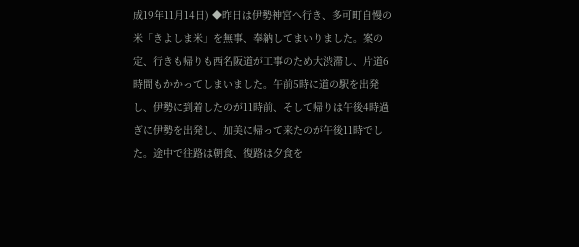成19年11月14日) ◆昨日は伊勢神宮へ行き、多可町自慢の米「きよしま米」を無事、奉納してまいりました。案の定、行きも帰りも西名阪道が工事のため大渋滞し、片道6時間もかかってしまいました。午前5時に道の駅を出発し、伊勢に到着したのが11時前、そして帰りは午後4時過ぎに伊勢を出発し、加美に帰って来たのが午後11時でした。途中で往路は朝食、復路は夕食を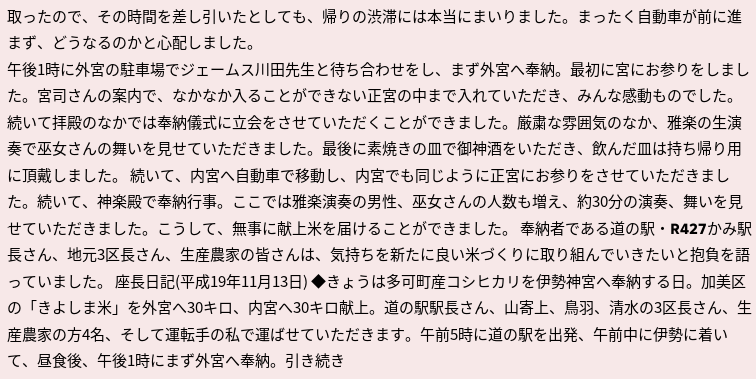取ったので、その時間を差し引いたとしても、帰りの渋滞には本当にまいりました。まったく自動車が前に進まず、どうなるのかと心配しました。
午後1時に外宮の駐車場でジェームス川田先生と待ち合わせをし、まず外宮へ奉納。最初に宮にお参りをしました。宮司さんの案内で、なかなか入ることができない正宮の中まで入れていただき、みんな感動ものでした。続いて拝殿のなかでは奉納儀式に立会をさせていただくことができました。厳粛な雰囲気のなか、雅楽の生演奏で巫女さんの舞いを見せていただきました。最後に素焼きの皿で御神酒をいただき、飲んだ皿は持ち帰り用に頂戴しました。 続いて、内宮へ自動車で移動し、内宮でも同じように正宮にお参りをさせていただきました。続いて、神楽殿で奉納行事。ここでは雅楽演奏の男性、巫女さんの人数も増え、約30分の演奏、舞いを見せていただきました。こうして、無事に献上米を届けることができました。 奉納者である道の駅・R427かみ駅長さん、地元3区長さん、生産農家の皆さんは、気持ちを新たに良い米づくりに取り組んでいきたいと抱負を語っていました。 座長日記(平成19年11月13日) ◆きょうは多可町産コシヒカリを伊勢神宮へ奉納する日。加美区の「きよしま米」を外宮へ30キロ、内宮へ30キロ献上。道の駅駅長さん、山寄上、鳥羽、清水の3区長さん、生産農家の方4名、そして運転手の私で運ばせていただきます。午前5時に道の駅を出発、午前中に伊勢に着いて、昼食後、午後1時にまず外宮へ奉納。引き続き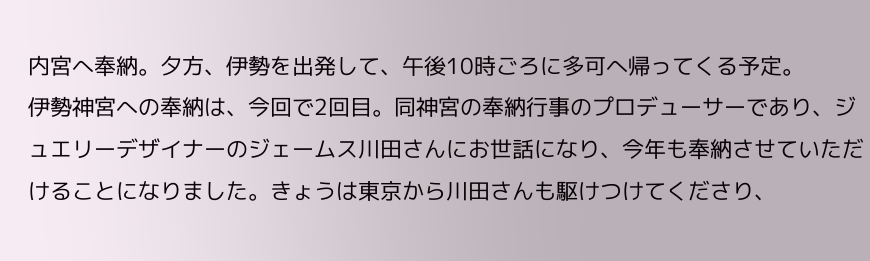内宮へ奉納。夕方、伊勢を出発して、午後10時ごろに多可へ帰ってくる予定。
伊勢神宮への奉納は、今回で2回目。同神宮の奉納行事のプロデューサーであり、ジュエリーデザイナーのジェームス川田さんにお世話になり、今年も奉納させていただけることになりました。きょうは東京から川田さんも駆けつけてくださり、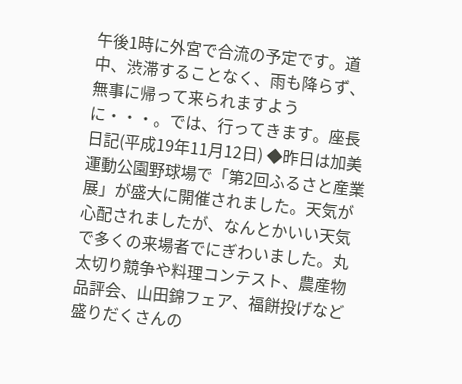午後1時に外宮で合流の予定です。道中、渋滞することなく、雨も降らず、無事に帰って来られますように・・・。では、行ってきます。座長日記(平成19年11月12日) ◆昨日は加美運動公園野球場で「第2回ふるさと産業展」が盛大に開催されました。天気が心配されましたが、なんとかいい天気で多くの来場者でにぎわいました。丸太切り競争や料理コンテスト、農産物品評会、山田錦フェア、福餅投げなど盛りだくさんの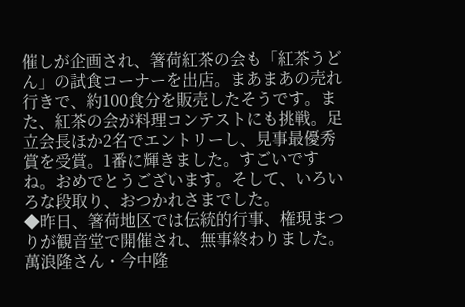催しが企画され、箸荷紅茶の会も「紅茶うどん」の試食コーナーを出店。まあまあの売れ行きで、約100食分を販売したそうです。また、紅茶の会が料理コンテストにも挑戦。足立会長ほか2名でエントリーし、見事最優秀賞を受賞。1番に輝きました。すごいですね。おめでとうございます。そして、いろいろな段取り、おつかれさまでした。
◆昨日、箸荷地区では伝統的行事、権現まつりが観音堂で開催され、無事終わりました。萬浪隆さん・今中隆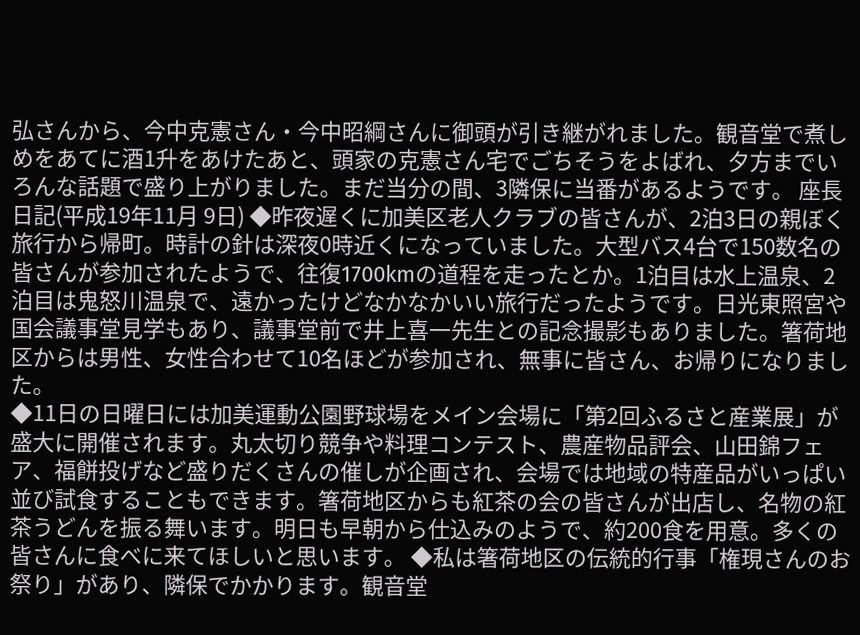弘さんから、今中克憲さん・今中昭綱さんに御頭が引き継がれました。観音堂で煮しめをあてに酒1升をあけたあと、頭家の克憲さん宅でごちそうをよばれ、夕方までいろんな話題で盛り上がりました。まだ当分の間、3隣保に当番があるようです。 座長日記(平成19年11月 9日) ◆昨夜遅くに加美区老人クラブの皆さんが、2泊3日の親ぼく旅行から帰町。時計の針は深夜0時近くになっていました。大型バス4台で150数名の皆さんが参加されたようで、往復1700kmの道程を走ったとか。1泊目は水上温泉、2泊目は鬼怒川温泉で、遠かったけどなかなかいい旅行だったようです。日光東照宮や国会議事堂見学もあり、議事堂前で井上喜一先生との記念撮影もありました。箸荷地区からは男性、女性合わせて10名ほどが参加され、無事に皆さん、お帰りになりました。
◆11日の日曜日には加美運動公園野球場をメイン会場に「第2回ふるさと産業展」が盛大に開催されます。丸太切り競争や料理コンテスト、農産物品評会、山田錦フェア、福餅投げなど盛りだくさんの催しが企画され、会場では地域の特産品がいっぱい並び試食することもできます。箸荷地区からも紅茶の会の皆さんが出店し、名物の紅茶うどんを振る舞います。明日も早朝から仕込みのようで、約200食を用意。多くの皆さんに食べに来てほしいと思います。 ◆私は箸荷地区の伝統的行事「権現さんのお祭り」があり、隣保でかかります。観音堂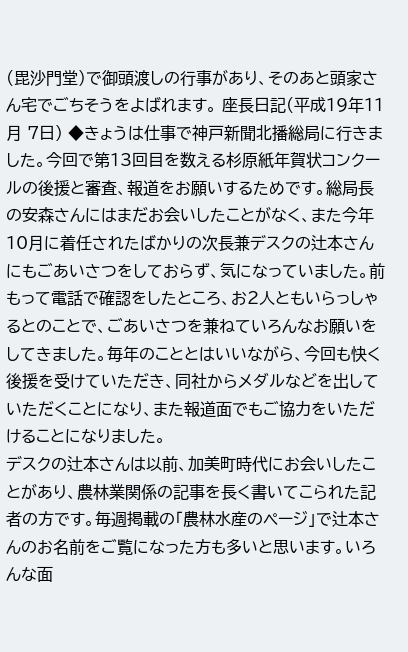(毘沙門堂)で御頭渡しの行事があり、そのあと頭家さん宅でごちそうをよばれます。 座長日記(平成19年11月 7日) ◆きょうは仕事で神戸新聞北播総局に行きました。今回で第13回目を数える杉原紙年賀状コンクールの後援と審査、報道をお願いするためです。総局長の安森さんにはまだお会いしたことがなく、また今年10月に着任されたばかりの次長兼デスクの辻本さんにもごあいさつをしておらず、気になっていました。前もって電話で確認をしたところ、お2人ともいらっしゃるとのことで、ごあいさつを兼ねていろんなお願いをしてきました。毎年のこととはいいながら、今回も快く後援を受けていただき、同社からメダルなどを出していただくことになり、また報道面でもご協力をいただけることになりました。
デスクの辻本さんは以前、加美町時代にお会いしたことがあり、農林業関係の記事を長く書いてこられた記者の方です。毎週掲載の「農林水産のページ」で辻本さんのお名前をご覧になった方も多いと思います。いろんな面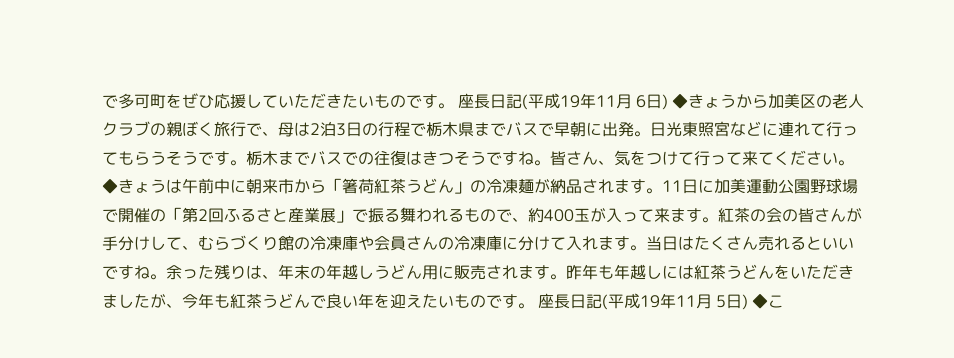で多可町をぜひ応援していただきたいものです。 座長日記(平成19年11月 6日) ◆きょうから加美区の老人クラブの親ぼく旅行で、母は2泊3日の行程で栃木県までバスで早朝に出発。日光東照宮などに連れて行ってもらうそうです。栃木までバスでの往復はきつそうですね。皆さん、気をつけて行って来てください。
◆きょうは午前中に朝来市から「箸荷紅茶うどん」の冷凍麺が納品されます。11日に加美運動公園野球場で開催の「第2回ふるさと産業展」で振る舞われるもので、約400玉が入って来ます。紅茶の会の皆さんが手分けして、むらづくり館の冷凍庫や会員さんの冷凍庫に分けて入れます。当日はたくさん売れるといいですね。余った残りは、年末の年越しうどん用に販売されます。昨年も年越しには紅茶うどんをいただきましたが、今年も紅茶うどんで良い年を迎えたいものです。 座長日記(平成19年11月 5日) ◆こ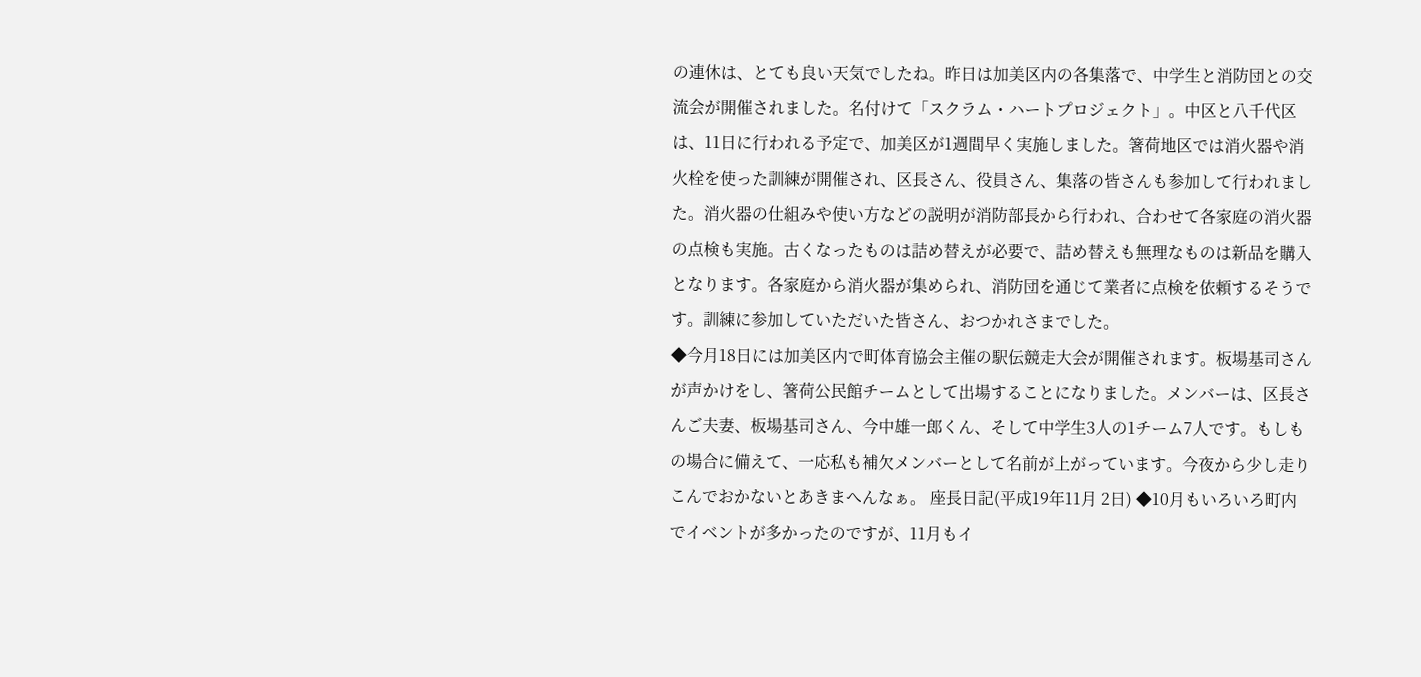の連休は、とても良い天気でしたね。昨日は加美区内の各集落で、中学生と消防団との交流会が開催されました。名付けて「スクラム・ハートプロジェクト」。中区と八千代区は、11日に行われる予定で、加美区が1週間早く実施しました。箸荷地区では消火器や消火栓を使った訓練が開催され、区長さん、役員さん、集落の皆さんも参加して行われました。消火器の仕組みや使い方などの説明が消防部長から行われ、合わせて各家庭の消火器の点検も実施。古くなったものは詰め替えが必要で、詰め替えも無理なものは新品を購入となります。各家庭から消火器が集められ、消防団を通じて業者に点検を依頼するそうです。訓練に参加していただいた皆さん、おつかれさまでした。
◆今月18日には加美区内で町体育協会主催の駅伝競走大会が開催されます。板場基司さんが声かけをし、箸荷公民館チームとして出場することになりました。メンバーは、区長さんご夫妻、板場基司さん、今中雄一郎くん、そして中学生3人の1チーム7人です。もしもの場合に備えて、一応私も補欠メンバーとして名前が上がっています。今夜から少し走りこんでおかないとあきまへんなぁ。 座長日記(平成19年11月 2日) ◆10月もいろいろ町内でイベントが多かったのですが、11月もイ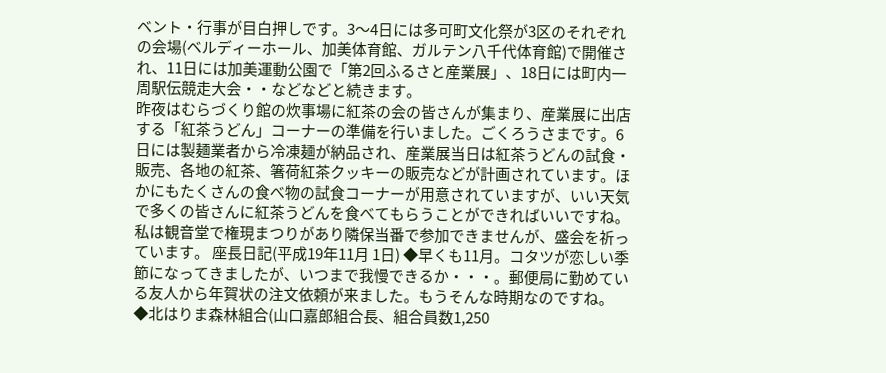ベント・行事が目白押しです。3〜4日には多可町文化祭が3区のそれぞれの会場(ベルディーホール、加美体育館、ガルテン八千代体育館)で開催され、11日には加美運動公園で「第2回ふるさと産業展」、18日には町内一周駅伝競走大会・・などなどと続きます。
昨夜はむらづくり館の炊事場に紅茶の会の皆さんが集まり、産業展に出店する「紅茶うどん」コーナーの準備を行いました。ごくろうさまです。6日には製麺業者から冷凍麺が納品され、産業展当日は紅茶うどんの試食・販売、各地の紅茶、箸荷紅茶クッキーの販売などが計画されています。ほかにもたくさんの食べ物の試食コーナーが用意されていますが、いい天気で多くの皆さんに紅茶うどんを食べてもらうことができればいいですね。私は観音堂で権現まつりがあり隣保当番で参加できませんが、盛会を祈っています。 座長日記(平成19年11月 1日) ◆早くも11月。コタツが恋しい季節になってきましたが、いつまで我慢できるか・・・。郵便局に勤めている友人から年賀状の注文依頼が来ました。もうそんな時期なのですね。
◆北はりま森林組合(山口嘉郎組合長、組合員数1,250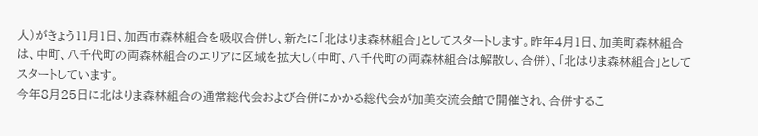人)がきょう11月1日、加西市森林組合を吸収合併し、新たに「北はりま森林組合」としてスタートします。昨年4月1日、加美町森林組合は、中町、八千代町の両森林組合のエリアに区域を拡大し(中町、八千代町の両森林組合は解散し、合併)、「北はりま森林組合」としてスタートしています。
今年8月25日に北はりま森林組合の通常総代会および合併にかかる総代会が加美交流会館で開催され、合併するこ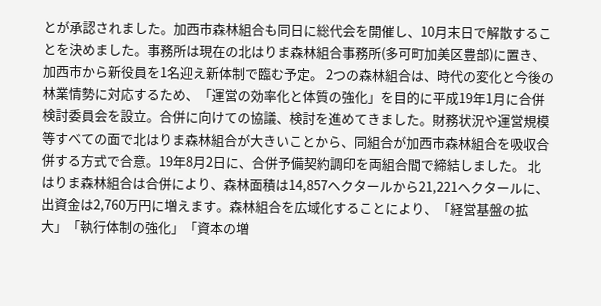とが承認されました。加西市森林組合も同日に総代会を開催し、10月末日で解散することを決めました。事務所は現在の北はりま森林組合事務所(多可町加美区豊部)に置き、加西市から新役員を1名迎え新体制で臨む予定。 2つの森林組合は、時代の変化と今後の林業情勢に対応するため、「運営の効率化と体質の強化」を目的に平成19年1月に合併検討委員会を設立。合併に向けての協議、検討を進めてきました。財務状況や運営規模等すべての面で北はりま森林組合が大きいことから、同組合が加西市森林組合を吸収合併する方式で合意。19年8月2日に、合併予備契約調印を両組合間で締結しました。 北はりま森林組合は合併により、森林面積は14,857ヘクタールから21,221ヘクタールに、出資金は2,760万円に増えます。森林組合を広域化することにより、「経営基盤の拡大」「執行体制の強化」「資本の増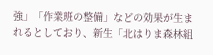強」「作業班の整備」などの効果が生まれるとしており、新生「北はりま森林組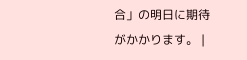合」の明日に期待がかかります。 |